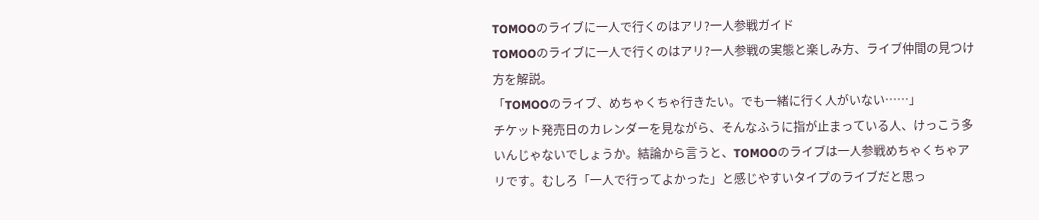TOMOOのライブに一人で行くのはアリ?一人参戦ガイド
TOMOOのライブに一人で行くのはアリ?一人参戦の実態と楽しみ方、ライブ仲間の見つけ方を解説。
「TOMOOのライブ、めちゃくちゃ行きたい。でも一緒に行く人がいない……」
チケット発売日のカレンダーを見ながら、そんなふうに指が止まっている人、けっこう多いんじゃないでしょうか。結論から言うと、TOMOOのライブは一人参戦めちゃくちゃアリです。むしろ「一人で行ってよかった」と感じやすいタイプのライブだと思っ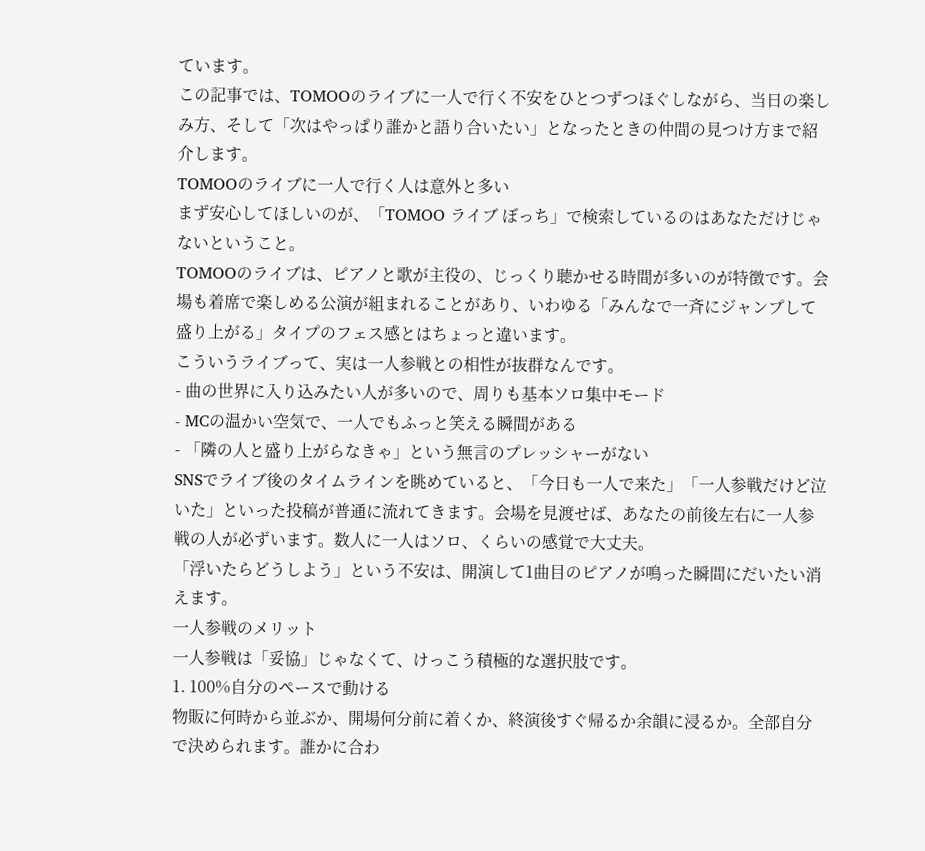ています。
この記事では、TOMOOのライブに一人で行く不安をひとつずつほぐしながら、当日の楽しみ方、そして「次はやっぱり誰かと語り合いたい」となったときの仲間の見つけ方まで紹介します。
TOMOOのライブに一人で行く人は意外と多い
まず安心してほしいのが、「TOMOO ライブ ぼっち」で検索しているのはあなただけじゃないということ。
TOMOOのライブは、ピアノと歌が主役の、じっくり聴かせる時間が多いのが特徴です。会場も着席で楽しめる公演が組まれることがあり、いわゆる「みんなで一斉にジャンプして盛り上がる」タイプのフェス感とはちょっと違います。
こういうライブって、実は一人参戦との相性が抜群なんです。
- 曲の世界に入り込みたい人が多いので、周りも基本ソロ集中モード
- MCの温かい空気で、一人でもふっと笑える瞬間がある
- 「隣の人と盛り上がらなきゃ」という無言のプレッシャーがない
SNSでライブ後のタイムラインを眺めていると、「今日も一人で来た」「一人参戦だけど泣いた」といった投稿が普通に流れてきます。会場を見渡せば、あなたの前後左右に一人参戦の人が必ずいます。数人に一人はソロ、くらいの感覚で大丈夫。
「浮いたらどうしよう」という不安は、開演して1曲目のピアノが鳴った瞬間にだいたい消えます。
一人参戦のメリット
一人参戦は「妥協」じゃなくて、けっこう積極的な選択肢です。
1. 100%自分のペースで動ける
物販に何時から並ぶか、開場何分前に着くか、終演後すぐ帰るか余韻に浸るか。全部自分で決められます。誰かに合わ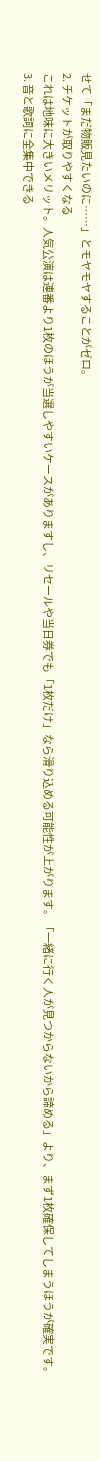せて「まだ物販見たいのに……」とモヤモヤすることがゼロ。
2. チケットが取りやすくなる
これは地味に大きいメリット。人気公演は連番より1枚のほうが当選しやすいケースがありますし、リセールや当日券でも「1枚だけ」なら滑り込める可能性が上がります。「一緒に行く人が見つからないから諦める」より、まず1枚確保してしまうほうが確実です。
3. 音と歌詞に全集中できる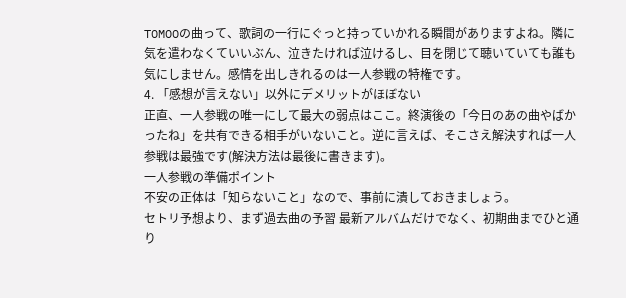TOMOOの曲って、歌詞の一行にぐっと持っていかれる瞬間がありますよね。隣に気を遣わなくていいぶん、泣きたければ泣けるし、目を閉じて聴いていても誰も気にしません。感情を出しきれるのは一人参戦の特権です。
4. 「感想が言えない」以外にデメリットがほぼない
正直、一人参戦の唯一にして最大の弱点はここ。終演後の「今日のあの曲やばかったね」を共有できる相手がいないこと。逆に言えば、そこさえ解決すれば一人参戦は最強です(解決方法は最後に書きます)。
一人参戦の準備ポイント
不安の正体は「知らないこと」なので、事前に潰しておきましょう。
セトリ予想より、まず過去曲の予習 最新アルバムだけでなく、初期曲までひと通り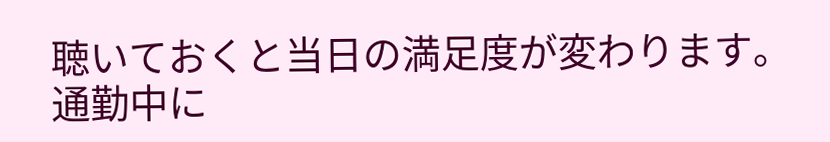聴いておくと当日の満足度が変わります。通勤中に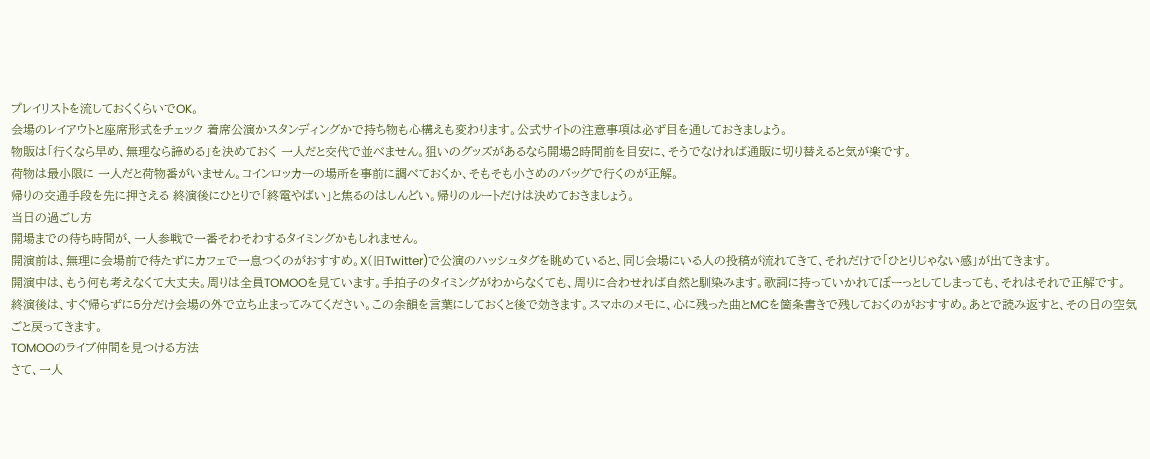プレイリストを流しておくくらいでOK。
会場のレイアウトと座席形式をチェック 着席公演かスタンディングかで持ち物も心構えも変わります。公式サイトの注意事項は必ず目を通しておきましょう。
物販は「行くなら早め、無理なら諦める」を決めておく 一人だと交代で並べません。狙いのグッズがあるなら開場2時間前を目安に、そうでなければ通販に切り替えると気が楽です。
荷物は最小限に 一人だと荷物番がいません。コインロッカーの場所を事前に調べておくか、そもそも小さめのバッグで行くのが正解。
帰りの交通手段を先に押さえる 終演後にひとりで「終電やばい」と焦るのはしんどい。帰りのルートだけは決めておきましょう。
当日の過ごし方
開場までの待ち時間が、一人参戦で一番そわそわするタイミングかもしれません。
開演前は、無理に会場前で待たずにカフェで一息つくのがおすすめ。X(旧Twitter)で公演のハッシュタグを眺めていると、同じ会場にいる人の投稿が流れてきて、それだけで「ひとりじゃない感」が出てきます。
開演中は、もう何も考えなくて大丈夫。周りは全員TOMOOを見ています。手拍子のタイミングがわからなくても、周りに合わせれば自然と馴染みます。歌詞に持っていかれてぼーっとしてしまっても、それはそれで正解です。
終演後は、すぐ帰らずに5分だけ会場の外で立ち止まってみてください。この余韻を言葉にしておくと後で効きます。スマホのメモに、心に残った曲とMCを箇条書きで残しておくのがおすすめ。あとで読み返すと、その日の空気ごと戻ってきます。
TOMOOのライブ仲間を見つける方法
さて、一人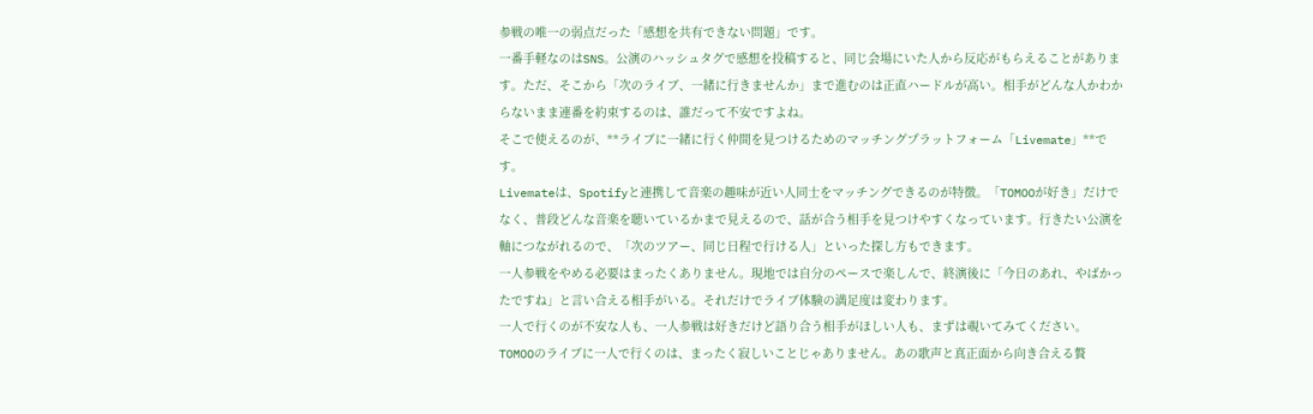参戦の唯一の弱点だった「感想を共有できない問題」です。
一番手軽なのはSNS。公演のハッシュタグで感想を投稿すると、同じ会場にいた人から反応がもらえることがあります。ただ、そこから「次のライブ、一緒に行きませんか」まで進むのは正直ハードルが高い。相手がどんな人かわからないまま連番を約束するのは、誰だって不安ですよね。
そこで使えるのが、**ライブに一緒に行く仲間を見つけるためのマッチングプラットフォーム「Livemate」**です。
Livemateは、Spotifyと連携して音楽の趣味が近い人同士をマッチングできるのが特徴。「TOMOOが好き」だけでなく、普段どんな音楽を聴いているかまで見えるので、話が合う相手を見つけやすくなっています。行きたい公演を軸につながれるので、「次のツアー、同じ日程で行ける人」といった探し方もできます。
一人参戦をやめる必要はまったくありません。現地では自分のペースで楽しんで、終演後に「今日のあれ、やばかったですね」と言い合える相手がいる。それだけでライブ体験の満足度は変わります。
一人で行くのが不安な人も、一人参戦は好きだけど語り合う相手がほしい人も、まずは覗いてみてください。
TOMOOのライブに一人で行くのは、まったく寂しいことじゃありません。あの歌声と真正面から向き合える贅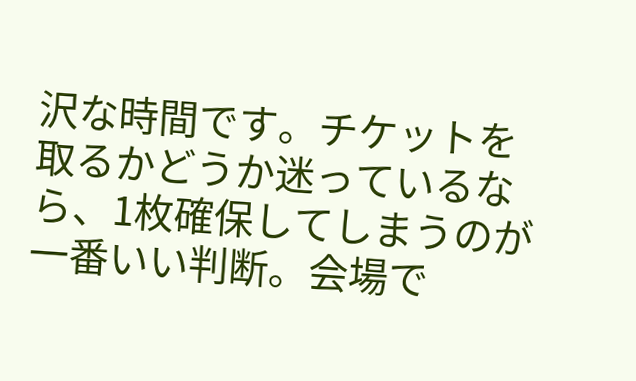沢な時間です。チケットを取るかどうか迷っているなら、1枚確保してしまうのが一番いい判断。会場で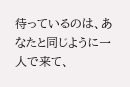待っているのは、あなたと同じように一人で来て、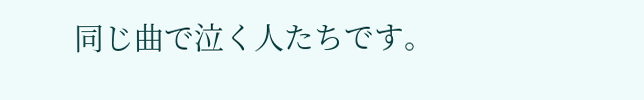同じ曲で泣く人たちです。